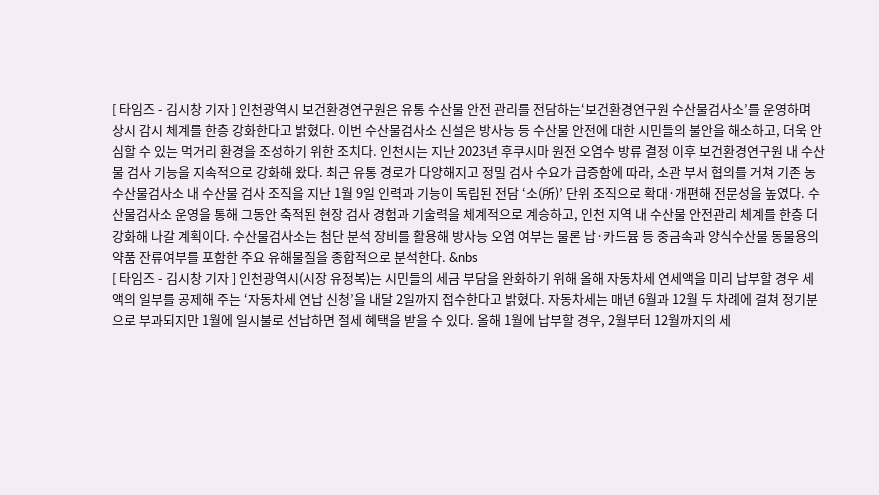[ 타임즈 - 김시창 기자 ] 인천광역시 보건환경연구원은 유통 수산물 안전 관리를 전담하는‘보건환경연구원 수산물검사소’를 운영하며 상시 감시 체계를 한층 강화한다고 밝혔다. 이번 수산물검사소 신설은 방사능 등 수산물 안전에 대한 시민들의 불안을 해소하고, 더욱 안심할 수 있는 먹거리 환경을 조성하기 위한 조치다. 인천시는 지난 2023년 후쿠시마 원전 오염수 방류 결정 이후 보건환경연구원 내 수산물 검사 기능을 지속적으로 강화해 왔다. 최근 유통 경로가 다양해지고 정밀 검사 수요가 급증함에 따라, 소관 부서 협의를 거쳐 기존 농수산물검사소 내 수산물 검사 조직을 지난 1월 9일 인력과 기능이 독립된 전담 ‘소(所)’ 단위 조직으로 확대·개편해 전문성을 높였다. 수산물검사소 운영을 통해 그동안 축적된 현장 검사 경험과 기술력을 체계적으로 계승하고, 인천 지역 내 수산물 안전관리 체계를 한층 더 강화해 나갈 계획이다. 수산물검사소는 첨단 분석 장비를 활용해 방사능 오염 여부는 물론 납·카드뮴 등 중금속과 양식수산물 동물용의약품 잔류여부를 포함한 주요 유해물질을 종합적으로 분석한다. &nbs
[ 타임즈 - 김시창 기자 ] 인천광역시(시장 유정복)는 시민들의 세금 부담을 완화하기 위해 올해 자동차세 연세액을 미리 납부할 경우 세액의 일부를 공제해 주는 ‘자동차세 연납 신청’을 내달 2일까지 접수한다고 밝혔다. 자동차세는 매년 6월과 12월 두 차례에 걸쳐 정기분으로 부과되지만 1월에 일시불로 선납하면 절세 혜택을 받을 수 있다. 올해 1월에 납부할 경우, 2월부터 12월까지의 세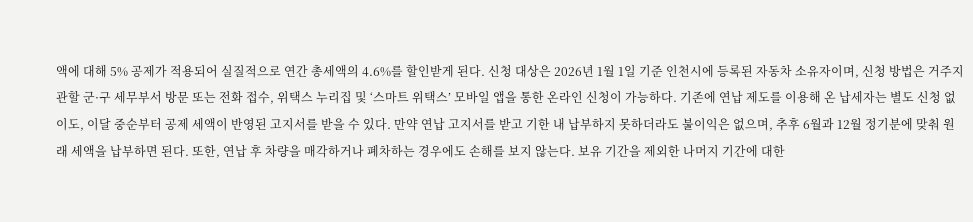액에 대해 5% 공제가 적용되어 실질적으로 연간 총세액의 4.6%를 할인받게 된다. 신청 대상은 2026년 1월 1일 기준 인천시에 등록된 자동차 소유자이며, 신청 방법은 거주지 관할 군·구 세무부서 방문 또는 전화 접수, 위택스 누리집 및 ‘스마트 위택스’ 모바일 앱을 통한 온라인 신청이 가능하다. 기존에 연납 제도를 이용해 온 납세자는 별도 신청 없이도, 이달 중순부터 공제 세액이 반영된 고지서를 받을 수 있다. 만약 연납 고지서를 받고 기한 내 납부하지 못하더라도 불이익은 없으며, 추후 6월과 12월 정기분에 맞춰 원래 세액을 납부하면 된다. 또한, 연납 후 차량을 매각하거나 폐차하는 경우에도 손해를 보지 않는다. 보유 기간을 제외한 나머지 기간에 대한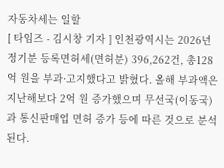자동차세는 일할
[ 타임즈 - 김시창 기자 ] 인천광역시는 2026년 정기분 등록면허세(면허분) 396,262건, 총128억 원을 부과·고지했다고 밝혔다. 올해 부과액은 지난해보다 2억 원 증가했으며 무선국(이동국)과 통신판매업 면허 증가 등에 따른 것으로 분석된다.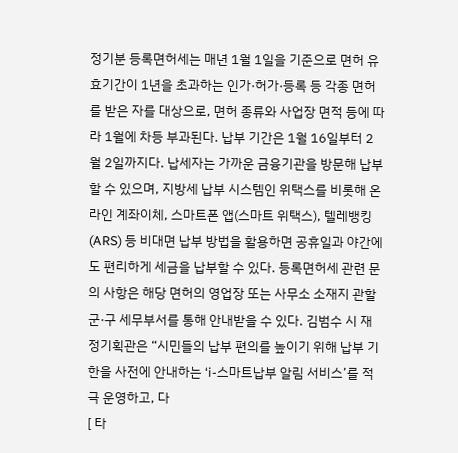정기분 등록면허세는 매년 1월 1일을 기준으로 면허 유효기간이 1년을 초과하는 인가·허가·등록 등 각종 면허를 받은 자를 대상으로, 면허 종류와 사업장 면적 등에 따라 1월에 차등 부과된다. 납부 기간은 1월 16일부터 2월 2일까지다. 납세자는 가까운 금융기관을 방문해 납부할 수 있으며, 지방세 납부 시스템인 위택스를 비롯해 온라인 계좌이체, 스마트폰 앱(스마트 위택스), 텔레뱅킹(ARS) 등 비대면 납부 방법을 활용하면 공휴일과 야간에도 편리하게 세금을 납부할 수 있다. 등록면허세 관련 문의 사항은 해당 면허의 영업장 또는 사무소 소재지 관할 군·구 세무부서를 통해 안내받을 수 있다. 김범수 시 재정기획관은 “시민들의 납부 편의를 높이기 위해 납부 기한을 사전에 안내하는 ‘i-스마트납부 알림 서비스’를 적극 운영하고, 다
[ 타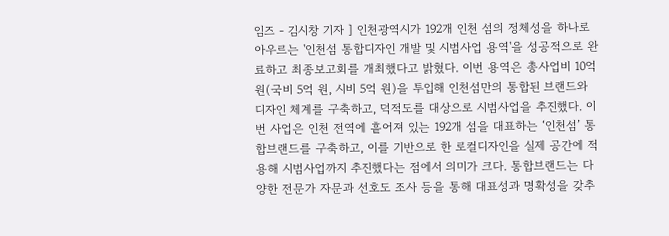임즈 - 김시창 기자 ] 인천광역시가 192개 인천 섬의 정체성을 하나로 아우르는 '인천섬 통합디자인 개발 및 시범사업 용역'을 성공적으로 완료하고 최종보고회를 개최했다고 밝혔다. 이번 용역은 총사업비 10억 원(국비 5억 원, 시비 5억 원)을 투입해 인천섬만의 통합된 브랜드와 디자인 체계를 구축하고, 덕적도를 대상으로 시범사업을 추진했다. 이번 사업은 인천 전역에 흩어져 있는 192개 섬을 대표하는 ‘인천섬’ 통합브랜드를 구축하고, 이를 기반으로 한 로컬디자인을 실제 공간에 적용해 시범사업까지 추진했다는 점에서 의미가 크다. 통합브랜드는 다양한 전문가 자문과 선호도 조사 등을 통해 대표성과 명확성을 갖추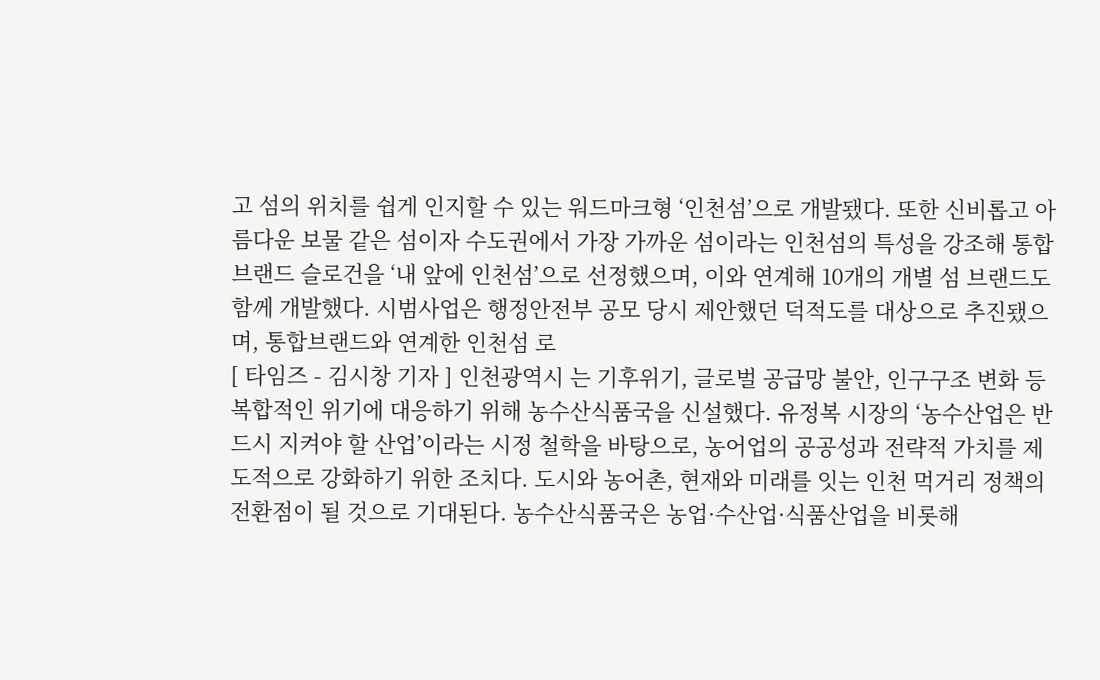고 섬의 위치를 쉽게 인지할 수 있는 워드마크형 ‘인천섬’으로 개발됐다. 또한 신비롭고 아름다운 보물 같은 섬이자 수도권에서 가장 가까운 섬이라는 인천섬의 특성을 강조해 통합브랜드 슬로건을 ‘내 앞에 인천섬’으로 선정했으며, 이와 연계해 10개의 개별 섬 브랜드도 함께 개발했다. 시범사업은 행정안전부 공모 당시 제안했던 덕적도를 대상으로 추진됐으며, 통합브랜드와 연계한 인천섬 로
[ 타임즈 - 김시창 기자 ] 인천광역시 는 기후위기, 글로벌 공급망 불안, 인구구조 변화 등 복합적인 위기에 대응하기 위해 농수산식품국을 신설했다. 유정복 시장의 ‘농수산업은 반드시 지켜야 할 산업’이라는 시정 철학을 바탕으로, 농어업의 공공성과 전략적 가치를 제도적으로 강화하기 위한 조치다. 도시와 농어촌, 현재와 미래를 잇는 인천 먹거리 정책의 전환점이 될 것으로 기대된다. 농수산식품국은 농업·수산업·식품산업을 비롯해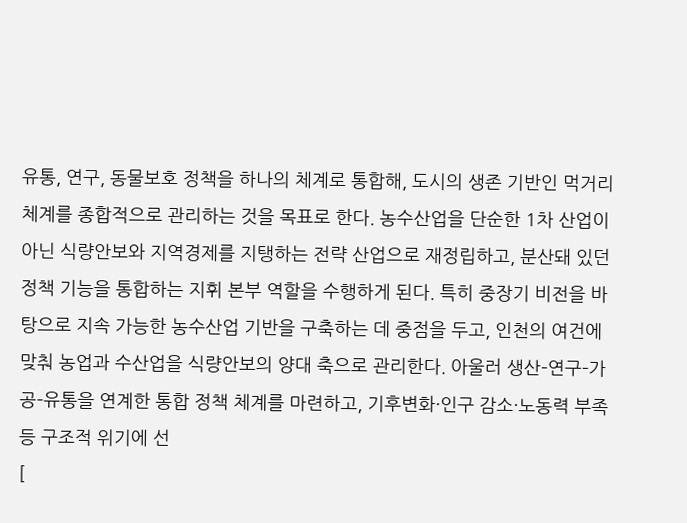유통, 연구, 동물보호 정책을 하나의 체계로 통합해, 도시의 생존 기반인 먹거리 체계를 종합적으로 관리하는 것을 목표로 한다. 농수산업을 단순한 1차 산업이 아닌 식량안보와 지역경제를 지탱하는 전략 산업으로 재정립하고, 분산돼 있던 정책 기능을 통합하는 지휘 본부 역할을 수행하게 된다. 특히 중장기 비전을 바탕으로 지속 가능한 농수산업 기반을 구축하는 데 중점을 두고, 인천의 여건에 맞춰 농업과 수산업을 식량안보의 양대 축으로 관리한다. 아울러 생산–연구–가공–유통을 연계한 통합 정책 체계를 마련하고, 기후변화·인구 감소·노동력 부족 등 구조적 위기에 선
[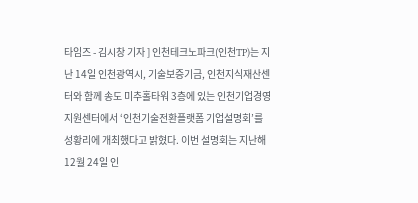타임즈 - 김시창 기자 ] 인천테크노파크(인천TP)는 지난 14일 인천광역시, 기술보증기금, 인천지식재산센터와 함께 송도 미추홀타워 3층에 있는 인천기업경영지원센터에서 ‘인천기술전환플랫폼 기업설명회’를 성황리에 개최했다고 밝혔다. 이번 설명회는 지난해 12월 24일 인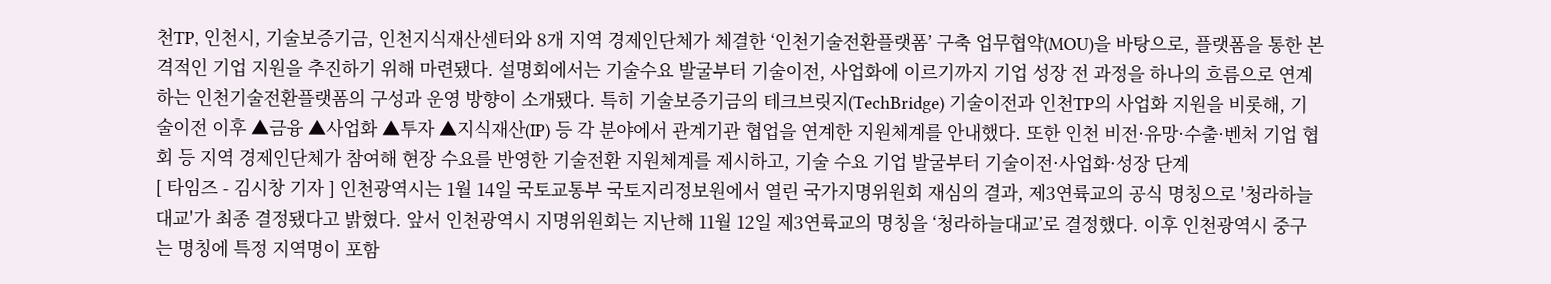천TP, 인천시, 기술보증기금, 인천지식재산센터와 8개 지역 경제인단체가 체결한 ‘인천기술전환플랫폼’ 구축 업무협약(MOU)을 바탕으로, 플랫폼을 통한 본격적인 기업 지원을 추진하기 위해 마련됐다. 설명회에서는 기술수요 발굴부터 기술이전, 사업화에 이르기까지 기업 성장 전 과정을 하나의 흐름으로 연계하는 인천기술전환플랫폼의 구성과 운영 방향이 소개됐다. 특히 기술보증기금의 테크브릿지(TechBridge) 기술이전과 인천TP의 사업화 지원을 비롯해, 기술이전 이후 ▲금융 ▲사업화 ▲투자 ▲지식재산(IP) 등 각 분야에서 관계기관 협업을 연계한 지원체계를 안내했다. 또한 인천 비전·유망·수출·벤처 기업 협회 등 지역 경제인단체가 참여해 현장 수요를 반영한 기술전환 지원체계를 제시하고, 기술 수요 기업 발굴부터 기술이전·사업화·성장 단계
[ 타임즈 - 김시창 기자 ] 인천광역시는 1월 14일 국토교통부 국토지리정보원에서 열린 국가지명위원회 재심의 결과, 제3연륙교의 공식 명칭으로 '청라하늘대교'가 최종 결정됐다고 밝혔다. 앞서 인천광역시 지명위원회는 지난해 11월 12일 제3연륙교의 명칭을 ‘청라하늘대교’로 결정했다. 이후 인천광역시 중구는 명칭에 특정 지역명이 포함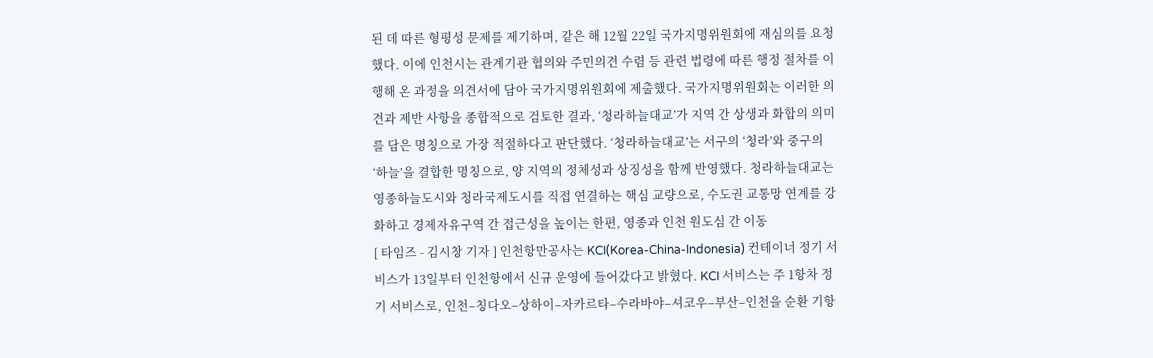된 데 따른 형평성 문제를 제기하며, 같은 해 12월 22일 국가지명위원회에 재심의를 요청했다. 이에 인천시는 관계기관 협의와 주민의견 수렴 등 관련 법령에 따른 행정 절차를 이행해 온 과정을 의견서에 담아 국가지명위원회에 제출했다. 국가지명위원회는 이러한 의견과 제반 사항을 종합적으로 검토한 결과, ‘청라하늘대교’가 지역 간 상생과 화합의 의미를 담은 명칭으로 가장 적절하다고 판단했다. ‘청라하늘대교’는 서구의 ‘청라’와 중구의 ‘하늘’을 결합한 명칭으로, 양 지역의 정체성과 상징성을 함께 반영했다. 청라하늘대교는 영종하늘도시와 청라국제도시를 직접 연결하는 핵심 교량으로, 수도권 교통망 연계를 강화하고 경제자유구역 간 접근성을 높이는 한편, 영종과 인천 원도심 간 이동
[ 타임즈 - 김시창 기자 ] 인천항만공사는 KCI(Korea-China-Indonesia) 컨테이너 정기 서비스가 13일부터 인천항에서 신규 운영에 들어갔다고 밝혔다. KCI 서비스는 주 1항차 정기 서비스로, 인천–칭다오–상하이–자카르타–수라바야–셔코우–부산–인천을 순환 기항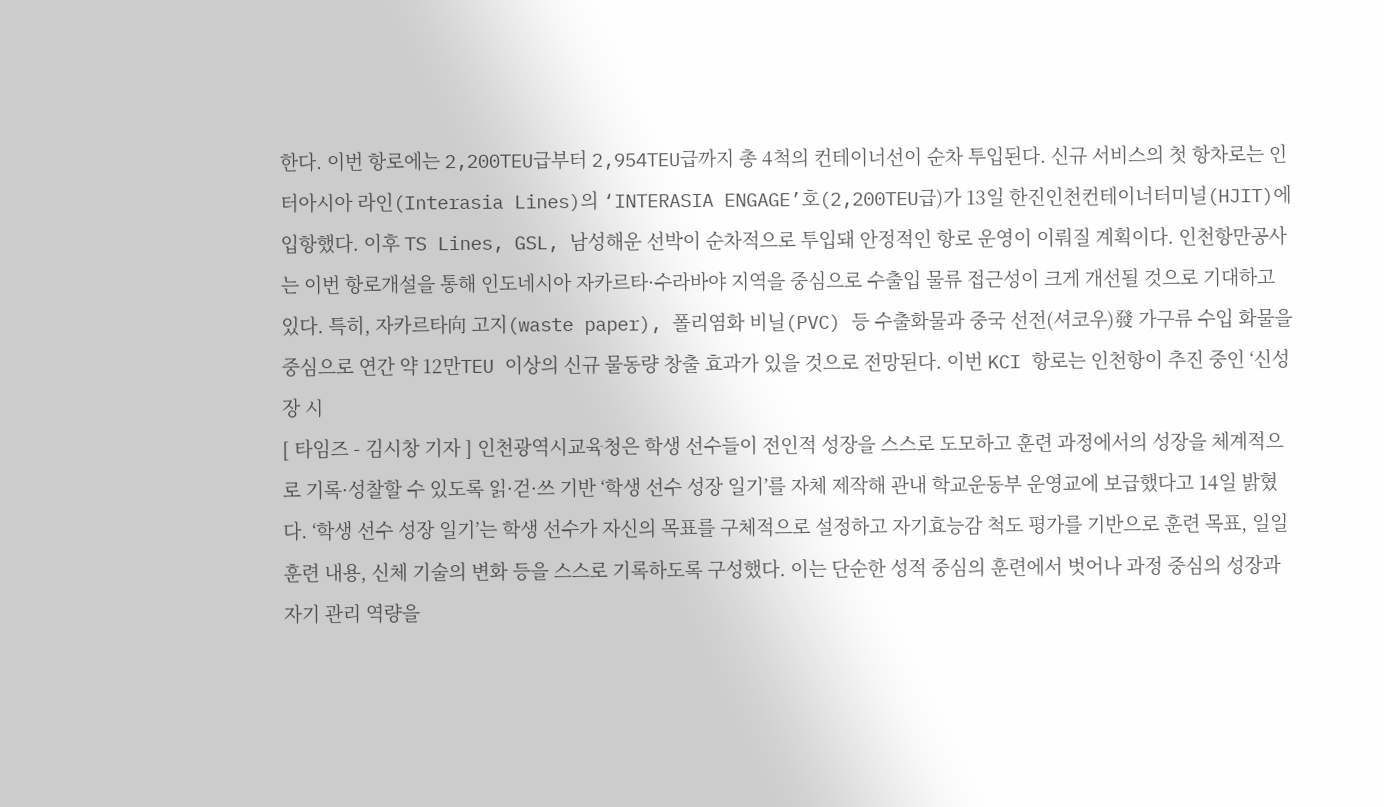한다. 이번 항로에는 2,200TEU급부터 2,954TEU급까지 총 4척의 컨테이너선이 순차 투입된다. 신규 서비스의 첫 항차로는 인터아시아 라인(Interasia Lines)의 ‘INTERASIA ENGAGE’호(2,200TEU급)가 13일 한진인천컨테이너터미널(HJIT)에 입항했다. 이후 TS Lines, GSL, 남성해운 선박이 순차적으로 투입돼 안정적인 항로 운영이 이뤄질 계획이다. 인천항만공사는 이번 항로개설을 통해 인도네시아 자카르타·수라바야 지역을 중심으로 수출입 물류 접근성이 크게 개선될 것으로 기대하고 있다. 특히, 자카르타向 고지(waste paper), 폴리염화 비닐(PVC) 등 수출화물과 중국 선전(셔코우)發 가구류 수입 화물을 중심으로 연간 약 12만TEU 이상의 신규 물동량 창출 효과가 있을 것으로 전망된다. 이번 KCI 항로는 인천항이 추진 중인 ‘신성장 시
[ 타임즈 - 김시창 기자 ] 인천광역시교육청은 학생 선수들이 전인적 성장을 스스로 도모하고 훈련 과정에서의 성장을 체계적으로 기록·성찰할 수 있도록 읽·걷·쓰 기반 ‘학생 선수 성장 일기’를 자체 제작해 관내 학교운동부 운영교에 보급했다고 14일 밝혔다. ‘학생 선수 성장 일기’는 학생 선수가 자신의 목표를 구체적으로 설정하고 자기효능감 척도 평가를 기반으로 훈련 목표, 일일 훈련 내용, 신체 기술의 변화 등을 스스로 기록하도록 구성했다. 이는 단순한 성적 중심의 훈련에서 벗어나 과정 중심의 성장과 자기 관리 역량을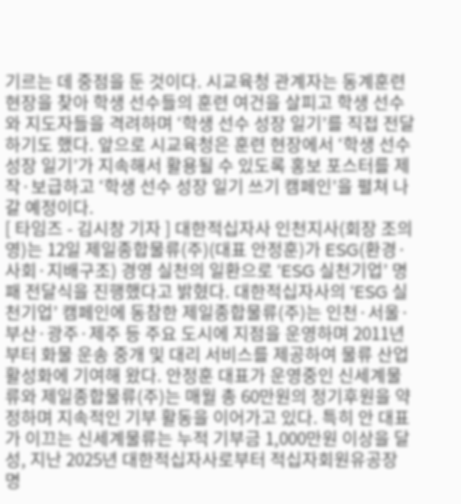기르는 데 중점을 둔 것이다. 시교육청 관계자는 동계훈련 현장을 찾아 학생 선수들의 훈련 여건을 살피고 학생 선수와 지도자들을 격려하며 ‘학생 선수 성장 일기’를 직접 전달하기도 했다. 앞으로 시교육청은 훈련 현장에서 ‘학생 선수 성장 일기’가 지속해서 활용될 수 있도록 홍보 포스터를 제작·보급하고 ‘학생 선수 성장 일기 쓰기 캠페인’을 펼쳐 나갈 예정이다.
[ 타임즈 - 김시창 기자 ] 대한적십자사 인천지사(회장 조의영)는 12일 제일종합물류(주)(대표 안정훈)가 ESG(환경·사회·지배구조) 경영 실천의 일환으로 ‘ESG 실천기업’ 명패 전달식을 진행했다고 밝혔다. 대한적십자사의 ‘ESG 실천기업’ 캠페인에 동참한 제일종합물류(주)는 인천·서울·부산·광주·제주 등 주요 도시에 지점을 운영하며 2011년부터 화물 운송 중개 및 대리 서비스를 제공하여 물류 산업 활성화에 기여해 왔다. 안정훈 대표가 운영중인 신세계물류와 제일종합물류(주)는 매월 총 60만원의 정기후원을 약정하며 지속적인 기부 활동을 이어가고 있다. 특히 안 대표가 이끄는 신세계물류는 누적 기부금 1,000만원 이상을 달성, 지난 2025년 대한적십자사로부터 적십자회원유공장 명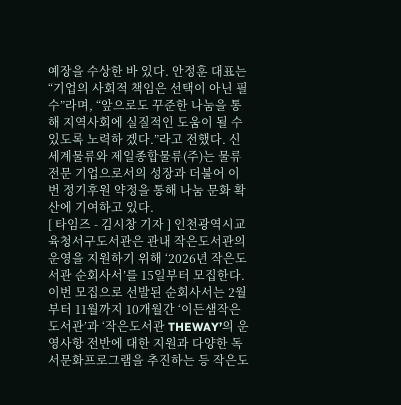예장을 수상한 바 있다. 안정훈 대표는 “기업의 사회적 책임은 선택이 아닌 필수”라며, “앞으로도 꾸준한 나눔을 통해 지역사회에 실질적인 도움이 될 수 있도록 노력하 겠다.”라고 전했다. 신세계물류와 제일종합물류(주)는 물류 전문 기업으로서의 성장과 더불어 이번 정기후원 약정을 통해 나눔 문화 확산에 기여하고 있다.
[ 타임즈 - 김시창 기자 ] 인천광역시교육청서구도서관은 관내 작은도서관의 운영을 지원하기 위해 ‘2026년 작은도서관 순회사서’를 15일부터 모집한다. 이번 모집으로 선발된 순회사서는 2월부터 11월까지 10개월간 ‘이든샘작은도서관’과 ‘작은도서관 THEWAY’의 운영사항 전반에 대한 지원과 다양한 독서문화프로그램을 추진하는 등 작은도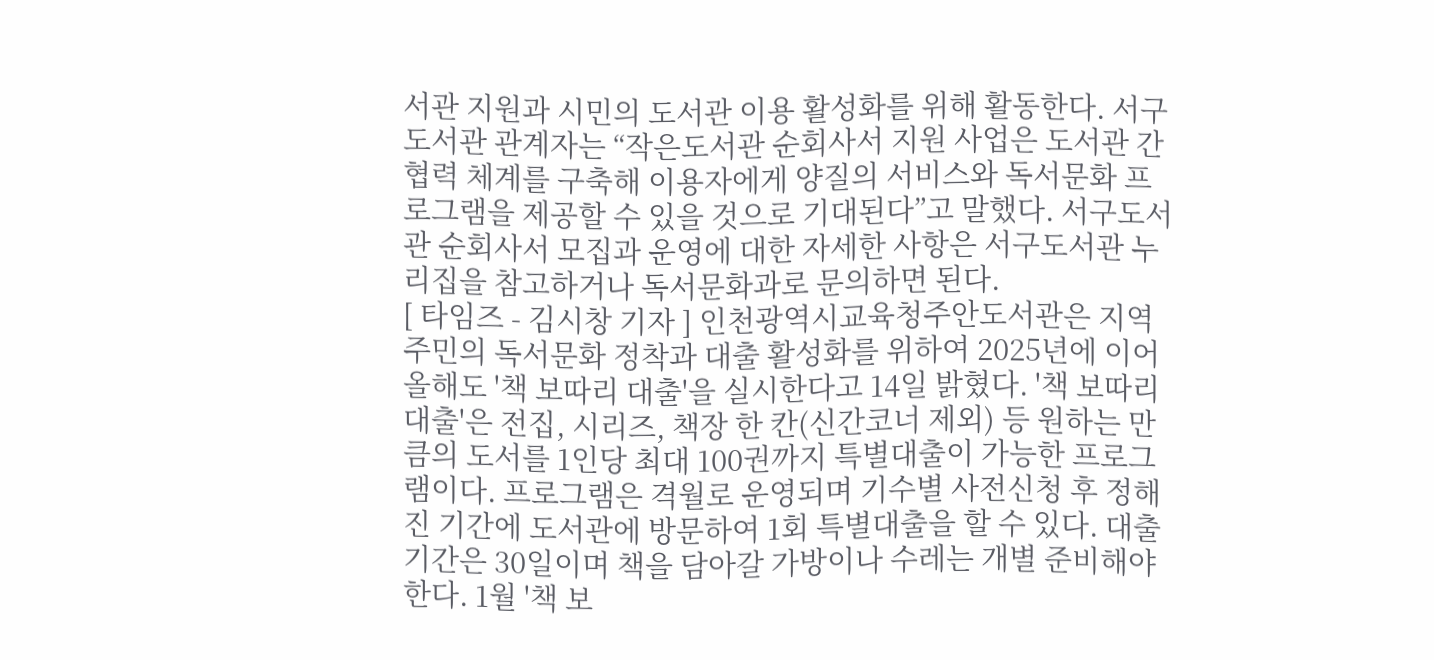서관 지원과 시민의 도서관 이용 활성화를 위해 활동한다. 서구도서관 관계자는 “작은도서관 순회사서 지원 사업은 도서관 간 협력 체계를 구축해 이용자에게 양질의 서비스와 독서문화 프로그램을 제공할 수 있을 것으로 기대된다”고 말했다. 서구도서관 순회사서 모집과 운영에 대한 자세한 사항은 서구도서관 누리집을 참고하거나 독서문화과로 문의하면 된다.
[ 타임즈 - 김시창 기자 ] 인천광역시교육청주안도서관은 지역주민의 독서문화 정착과 대출 활성화를 위하여 2025년에 이어 올해도 '책 보따리 대출'을 실시한다고 14일 밝혔다. '책 보따리 대출'은 전집, 시리즈, 책장 한 칸(신간코너 제외) 등 원하는 만큼의 도서를 1인당 최대 100권까지 특별대출이 가능한 프로그램이다. 프로그램은 격월로 운영되며 기수별 사전신청 후 정해진 기간에 도서관에 방문하여 1회 특별대출을 할 수 있다. 대출 기간은 30일이며 책을 담아갈 가방이나 수레는 개별 준비해야 한다. 1월 '책 보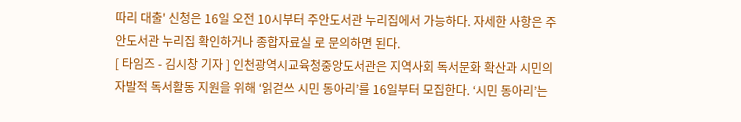따리 대출' 신청은 16일 오전 10시부터 주안도서관 누리집에서 가능하다. 자세한 사항은 주안도서관 누리집 확인하거나 종합자료실 로 문의하면 된다.
[ 타임즈 - 김시창 기자 ] 인천광역시교육청중앙도서관은 지역사회 독서문화 확산과 시민의 자발적 독서활동 지원을 위해 ‘읽걷쓰 시민 동아리’를 16일부터 모집한다. ‘시민 동아리’는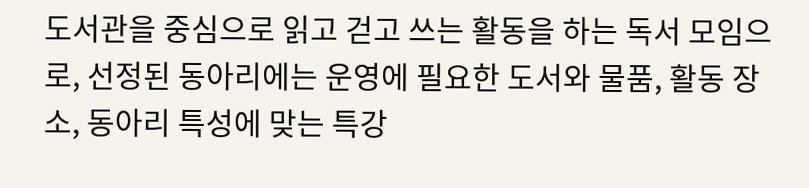도서관을 중심으로 읽고 걷고 쓰는 활동을 하는 독서 모임으로, 선정된 동아리에는 운영에 필요한 도서와 물품, 활동 장소, 동아리 특성에 맞는 특강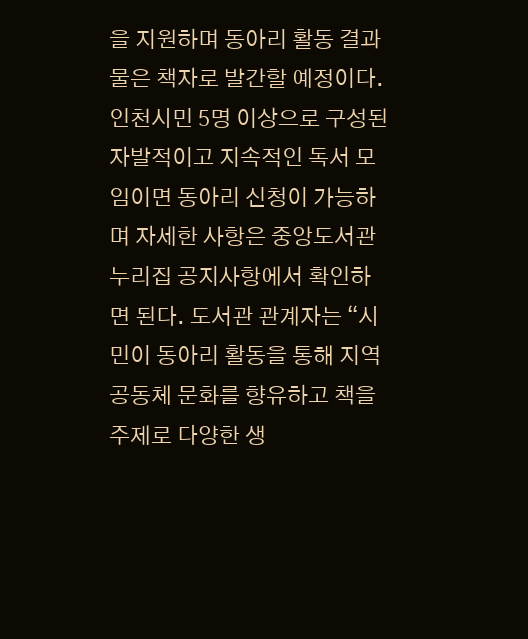을 지원하며 동아리 활동 결과물은 책자로 발간할 예정이다. 인천시민 5명 이상으로 구성된 자발적이고 지속적인 독서 모임이면 동아리 신청이 가능하며 자세한 사항은 중앙도서관 누리집 공지사항에서 확인하면 된다. 도서관 관계자는 “시민이 동아리 활동을 통해 지역공동체 문화를 향유하고 책을 주제로 다양한 생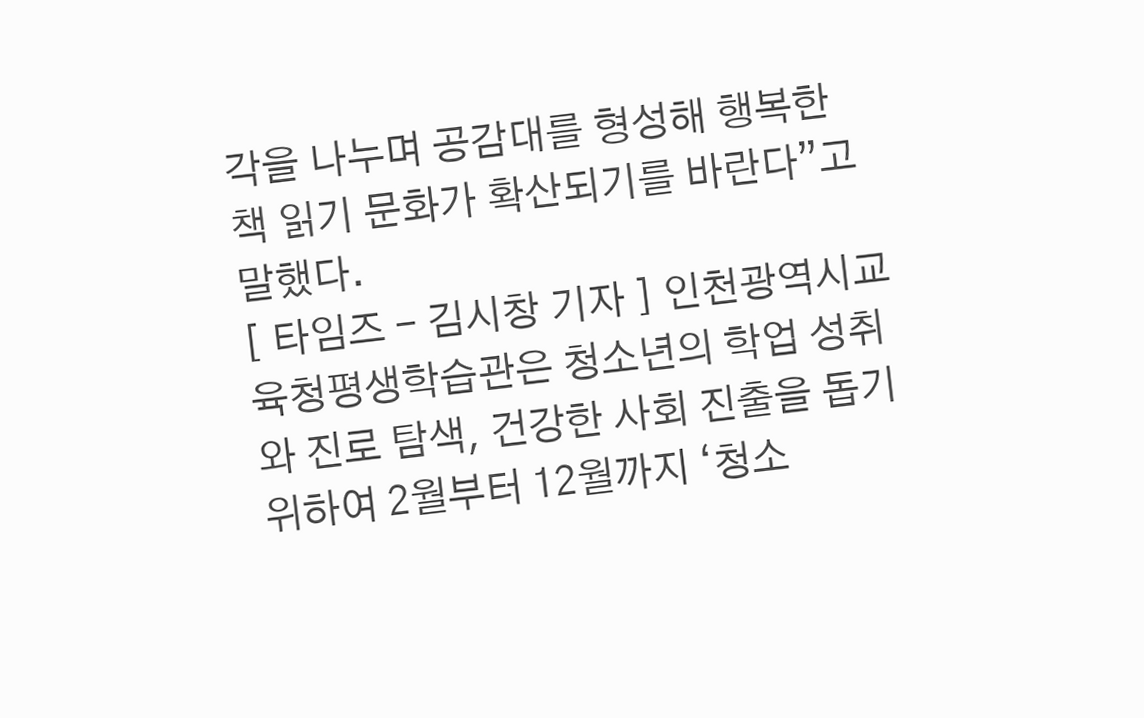각을 나누며 공감대를 형성해 행복한 책 읽기 문화가 확산되기를 바란다”고 말했다.
[ 타임즈 - 김시창 기자 ] 인천광역시교육청평생학습관은 청소년의 학업 성취와 진로 탐색, 건강한 사회 진출을 돕기 위하여 2월부터 12월까지 ‘청소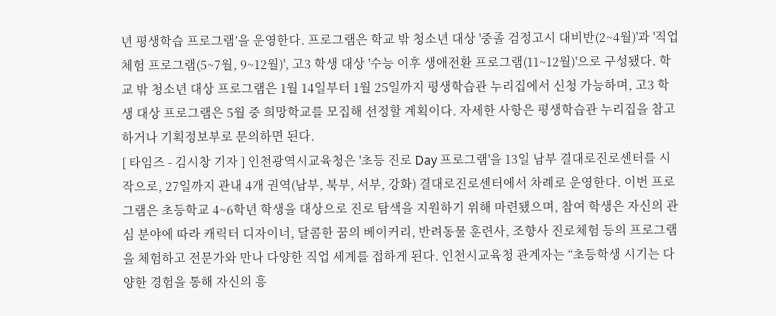년 평생학습 프로그램’을 운영한다. 프로그램은 학교 밖 청소년 대상 '중졸 검정고시 대비반(2~4월)'과 '직업체험 프로그램(5~7월, 9~12월)', 고3 학생 대상 '수능 이후 생애전환 프로그램(11~12월)'으로 구성됐다. 학교 밖 청소년 대상 프로그램은 1월 14일부터 1월 25일까지 평생학습관 누리집에서 신청 가능하며, 고3 학생 대상 프로그램은 5월 중 희망학교를 모집해 선정할 계획이다. 자세한 사항은 평생학습관 누리집을 참고하거나 기획정보부로 문의하면 된다.
[ 타임즈 - 김시창 기자 ] 인천광역시교육청은 '초등 진로 Day 프로그램'을 13일 남부 결대로진로센터를 시작으로, 27일까지 관내 4개 권역(남부, 북부, 서부, 강화) 결대로진로센터에서 차례로 운영한다. 이번 프로그램은 초등학교 4~6학년 학생을 대상으로 진로 탐색을 지원하기 위해 마련됐으며, 참여 학생은 자신의 관심 분야에 따라 캐릭터 디자이너, 달콤한 꿈의 베이커리, 반려동물 훈련사, 조향사 진로체험 등의 프로그램을 체험하고 전문가와 만나 다양한 직업 세계를 접하게 된다. 인천시교육청 관계자는 “초등학생 시기는 다양한 경험을 통해 자신의 흥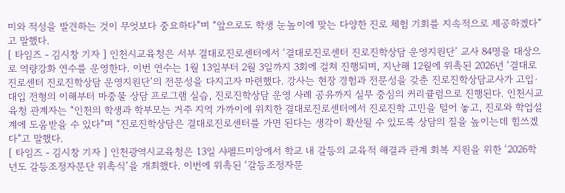미와 적성을 발견하는 것이 무엇보다 중요하다”며 “앞으로도 학생 눈높이에 맞는 다양한 진로 체험 기회를 지속적으로 제공하겠다”고 말했다.
[ 타임즈 - 김시창 기자 ] 인천시교육청은 서부 결대로진로센터에서 ‘결대로진로센터 진로진학상담 운영지원단’ 교사 84명을 대상으로 역량강화 연수를 운영한다. 이번 연수는 1월 13일부터 2월 3일까지 3회에 걸쳐 진행되며, 지난해 12월에 위촉된 2026년 ‘결대로진로센터 진로진학상담 운영지원단’의 전문성을 다지고자 마련했다. 강사는 현장 경험과 전문성을 갖춘 진로진학상담교사가 고입·대입 전형의 이해부터 마중물 상담 프로그램 실습, 진로진학상담 운영 사례 공유까지 실무 중심의 커리큘럼으로 진행된다. 인천시교육청 관계자는 “인천의 학생과 학부모는 거주 지역 가까이에 위치한 결대로진로센터에서 진로진학 고민을 털어 놓고, 진로와 학업설계에 도움받을 수 있다”며 “진로진학상담은 결대로진로센터를 가면 된다는 생각이 확산될 수 있도록 상담의 질을 높이는데 힘쓰겠다”고 말했다.
[ 타임즈 - 김시창 기자 ] 인천광역시교육청은 13일 샤펠드미앙에서 학교 내 갈등의 교육적 해결과 관계 회복 지원을 위한 ‘2026학년도 갈등조정자문단 위촉식’을 개최했다. 이번에 위촉된 ‘갈등조정자문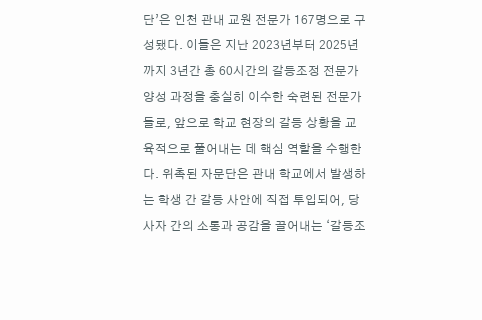단’은 인천 관내 교원 전문가 167명으로 구성됐다. 이들은 지난 2023년부터 2025년까지 3년간 총 60시간의 갈등조정 전문가 양성 과정을 충실히 이수한 숙련된 전문가들로, 앞으로 학교 현장의 갈등 상황을 교육적으로 풀어내는 데 핵심 역할을 수행한다. 위촉된 자문단은 관내 학교에서 발생하는 학생 간 갈등 사안에 직접 투입되어, 당사자 간의 소통과 공감을 끌어내는 ‘갈등조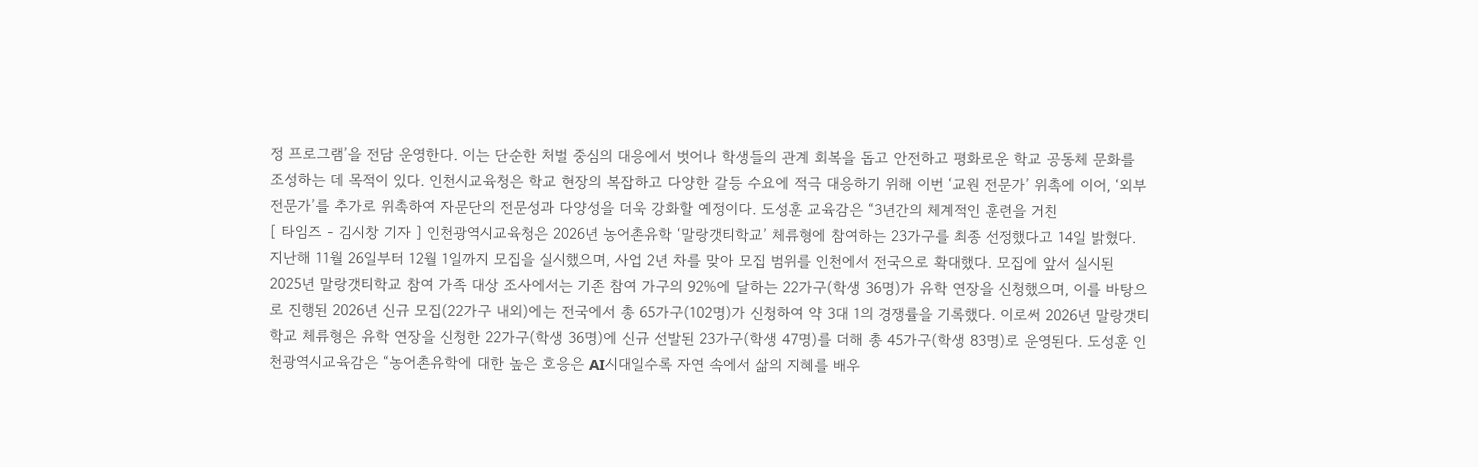정 프로그램’을 전담 운영한다. 이는 단순한 처벌 중심의 대응에서 벗어나 학생들의 관계 회복을 돕고 안전하고 평화로운 학교 공동체 문화를 조성하는 데 목적이 있다. 인천시교육청은 학교 현장의 복잡하고 다양한 갈등 수요에 적극 대응하기 위해 이번 ‘교원 전문가’ 위촉에 이어, ‘외부 전문가’를 추가로 위촉하여 자문단의 전문성과 다양성을 더욱 강화할 예정이다. 도성훈 교육감은 “3년간의 체계적인 훈련을 거친
[ 타임즈 - 김시창 기자 ] 인천광역시교육청은 2026년 농어촌유학 ‘말랑갯티학교’ 체류형에 참여하는 23가구를 최종 선정했다고 14일 밝혔다. 지난해 11월 26일부터 12월 1일까지 모집을 실시했으며, 사업 2년 차를 맞아 모집 범위를 인천에서 전국으로 확대했다. 모집에 앞서 실시된 2025년 말랑갯티학교 참여 가족 대상 조사에서는 기존 참여 가구의 92%에 달하는 22가구(학생 36명)가 유학 연장을 신청했으며, 이를 바탕으로 진행된 2026년 신규 모집(22가구 내외)에는 전국에서 총 65가구(102명)가 신청하여 약 3대 1의 경쟁률을 기록했다. 이로써 2026년 말랑갯티학교 체류형은 유학 연장을 신청한 22가구(학생 36명)에 신규 선발된 23가구(학생 47명)를 더해 총 45가구(학생 83명)로 운영된다. 도성훈 인천광역시교육감은 “농어촌유학에 대한 높은 호응은 AI시대일수록 자연 속에서 삶의 지혜를 배우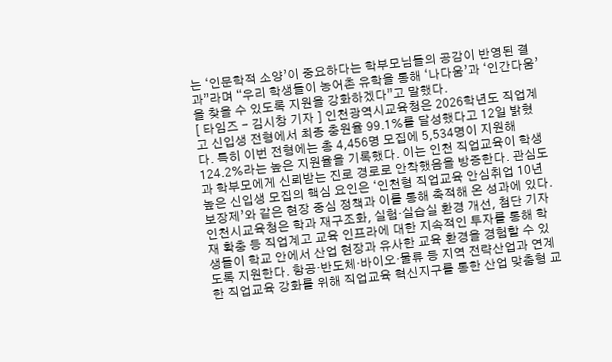는 ‘인문학적 소양’이 중요하다는 학부모님들의 공감이 반영된 결과”라며 “우리 학생들이 농어촌 유학을 통해 ‘나다움’과 ‘인간다움’을 찾을 수 있도록 지원을 강화하겠다”고 말했다.
[ 타임즈 - 김시창 기자 ] 인천광역시교육청은 2026학년도 직업계고 신입생 전형에서 최종 충원율 99.1%를 달성했다고 12일 밝혔다. 특히 이번 전형에는 총 4,456명 모집에 5,534명이 지원해 124.2%라는 높은 지원율을 기록했다. 이는 인천 직업교육이 학생과 학부모에게 신뢰받는 진로 경로로 안착했음을 방증한다. 관심도 높은 신입생 모집의 핵심 요인은 ‘인천형 직업교육 안심취업 10년 보장제’와 같은 현장 중심 정책과 이를 통해 축적해 온 성과에 있다. 인천시교육청은 학과 재구조화, 실험·실습실 환경 개선, 첨단 기자재 확충 등 직업계고 교육 인프라에 대한 지속적인 투자를 통해 학생들이 학교 안에서 산업 현장과 유사한 교육 환경을 경험할 수 있도록 지원한다. 항공·반도체·바이오·물류 등 지역 전략산업과 연계한 직업교육 강화를 위해 직업교육 혁신지구를 통한 산업 맞춤형 교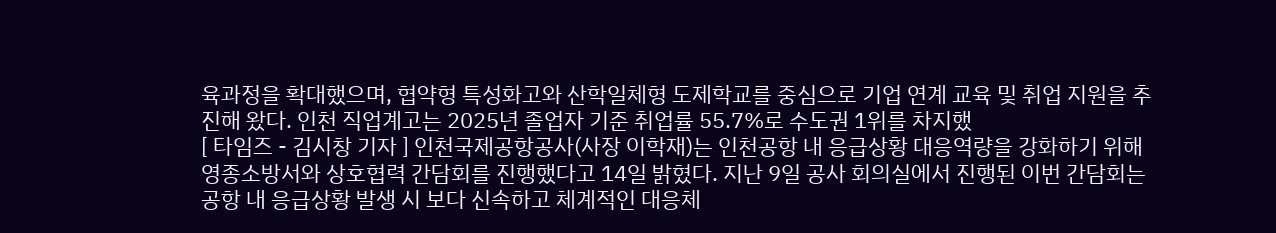육과정을 확대했으며, 협약형 특성화고와 산학일체형 도제학교를 중심으로 기업 연계 교육 및 취업 지원을 추진해 왔다. 인천 직업계고는 2025년 졸업자 기준 취업률 55.7%로 수도권 1위를 차지했
[ 타임즈 - 김시창 기자 ] 인천국제공항공사(사장 이학재)는 인천공항 내 응급상황 대응역량을 강화하기 위해 영종소방서와 상호협력 간담회를 진행했다고 14일 밝혔다. 지난 9일 공사 회의실에서 진행된 이번 간담회는 공항 내 응급상황 발생 시 보다 신속하고 체계적인 대응체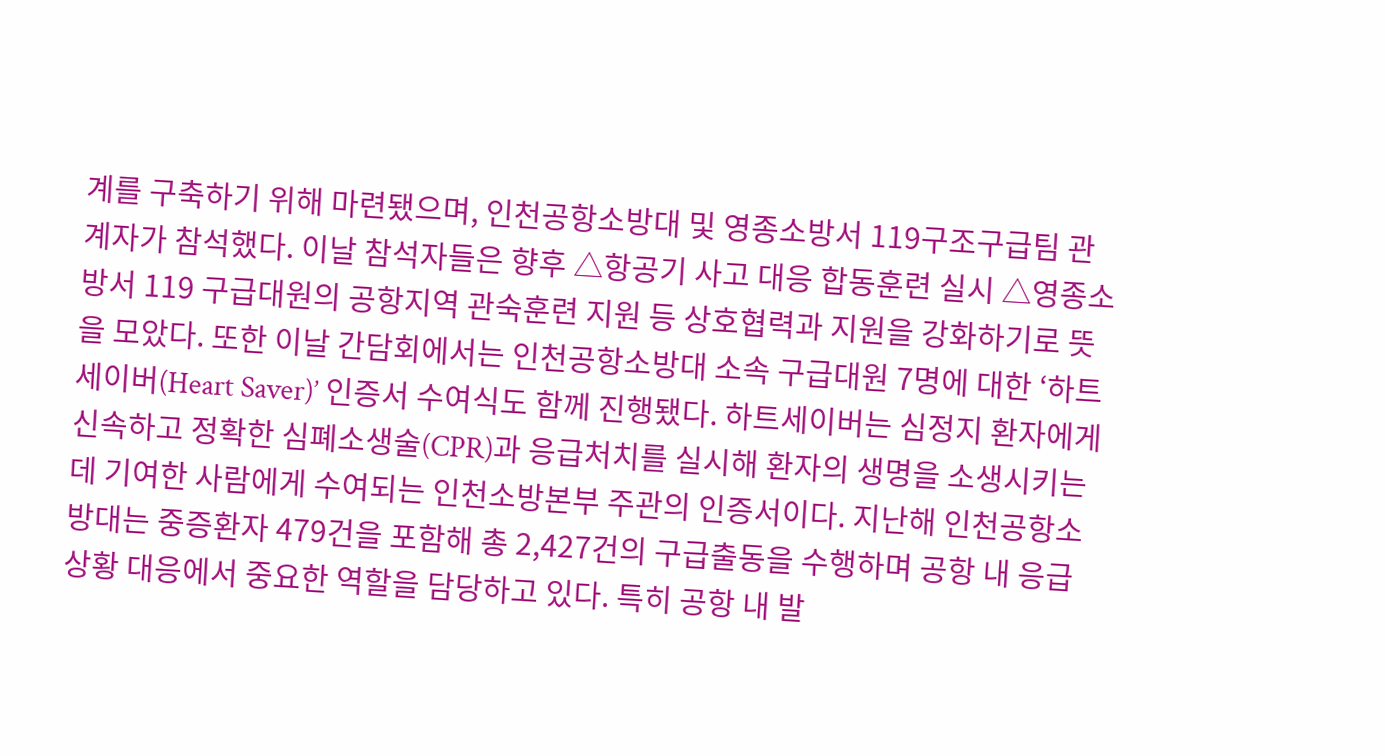계를 구축하기 위해 마련됐으며, 인천공항소방대 및 영종소방서 119구조구급팀 관계자가 참석했다. 이날 참석자들은 향후 △항공기 사고 대응 합동훈련 실시 △영종소방서 119 구급대원의 공항지역 관숙훈련 지원 등 상호협력과 지원을 강화하기로 뜻을 모았다. 또한 이날 간담회에서는 인천공항소방대 소속 구급대원 7명에 대한 ‘하트세이버(Heart Saver)’ 인증서 수여식도 함께 진행됐다. 하트세이버는 심정지 환자에게 신속하고 정확한 심폐소생술(CPR)과 응급처치를 실시해 환자의 생명을 소생시키는 데 기여한 사람에게 수여되는 인천소방본부 주관의 인증서이다. 지난해 인천공항소방대는 중증환자 479건을 포함해 총 2,427건의 구급출동을 수행하며 공항 내 응급상황 대응에서 중요한 역할을 담당하고 있다. 특히 공항 내 발